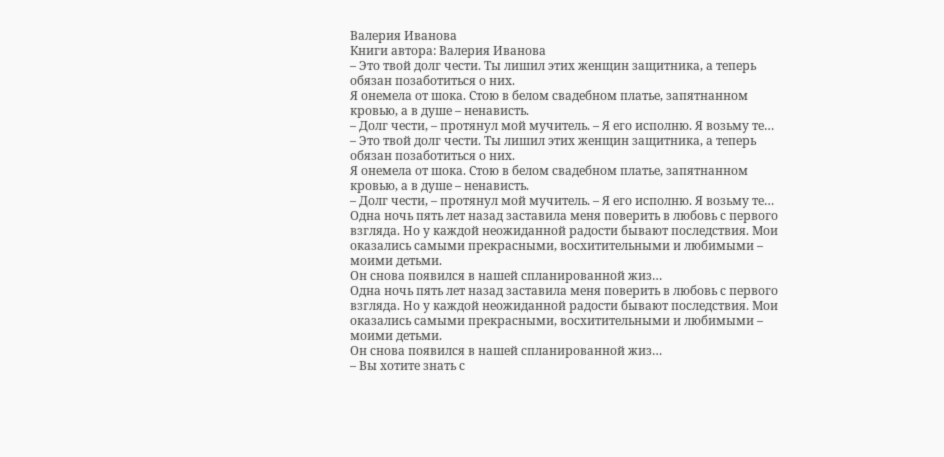Валерия Иванова
Книги автора: Валерия Иванова
– Это твой долг чести. Ты лишил этих женщин защитника, а теперь обязан позаботиться о них.
Я онемела от шока. Стою в белом свадебном платье, запятнанном кровью, а в душе – ненависть.
– Долг чести, – протянул мой мучитель. – Я его исполню. Я возьму те…
– Это твой долг чести. Ты лишил этих женщин защитника, а теперь обязан позаботиться о них.
Я онемела от шока. Стою в белом свадебном платье, запятнанном кровью, а в душе – ненависть.
– Долг чести, – протянул мой мучитель. – Я его исполню. Я возьму те…
Одна ночь пять лет назад заставила меня поверить в любовь с первого взгляда. Но у каждой неожиданной радости бывают последствия. Мои оказались самыми прекрасными, восхитительными и любимыми – моими детьми.
Он снова появился в нашей спланированной жиз…
Одна ночь пять лет назад заставила меня поверить в любовь с первого взгляда. Но у каждой неожиданной радости бывают последствия. Мои оказались самыми прекрасными, восхитительными и любимыми – моими детьми.
Он снова появился в нашей спланированной жиз…
– Вы хотите знать с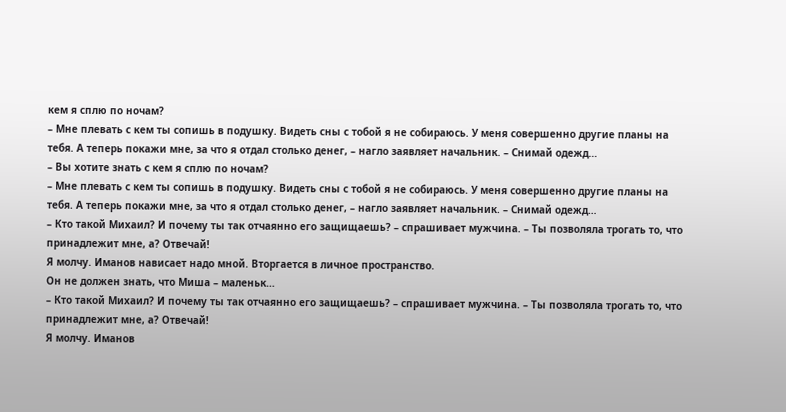кем я сплю по ночам?
– Мне плевать с кем ты сопишь в подушку. Видеть сны с тобой я не собираюсь. У меня совершенно другие планы на тебя. А теперь покажи мне, за что я отдал столько денег, – нагло заявляет начальник. – Снимай одежд…
– Вы хотите знать с кем я сплю по ночам?
– Мне плевать с кем ты сопишь в подушку. Видеть сны с тобой я не собираюсь. У меня совершенно другие планы на тебя. А теперь покажи мне, за что я отдал столько денег, – нагло заявляет начальник. – Снимай одежд…
– Кто такой Михаил? И почему ты так отчаянно его защищаешь? – спрашивает мужчина. – Ты позволяла трогать то, что принадлежит мне, а? Отвечай!
Я молчу. Иманов нависает надо мной. Вторгается в личное пространство.
Он не должен знать, что Миша – маленьк…
– Кто такой Михаил? И почему ты так отчаянно его защищаешь? – спрашивает мужчина. – Ты позволяла трогать то, что принадлежит мне, а? Отвечай!
Я молчу. Иманов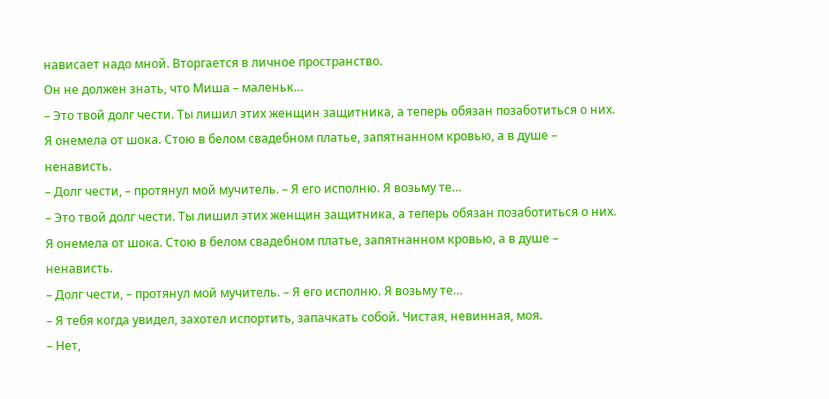нависает надо мной. Вторгается в личное пространство.
Он не должен знать, что Миша – маленьк…
– Это твой долг чести. Ты лишил этих женщин защитника, а теперь обязан позаботиться о них.
Я онемела от шока. Стою в белом свадебном платье, запятнанном кровью, а в душе – ненависть.
– Долг чести, – протянул мой мучитель. – Я его исполню. Я возьму те…
– Это твой долг чести. Ты лишил этих женщин защитника, а теперь обязан позаботиться о них.
Я онемела от шока. Стою в белом свадебном платье, запятнанном кровью, а в душе – ненависть.
– Долг чести, – протянул мой мучитель. – Я его исполню. Я возьму те…
– Я тебя когда увидел, захотел испортить, запачкать собой. Чистая, невинная, моя.
– Нет,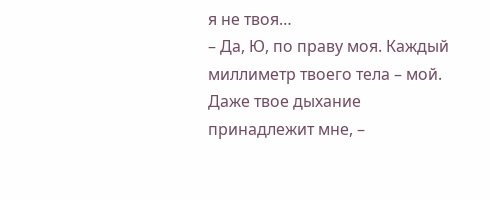я не твоя…
– Да, Ю, по праву моя. Каждый миллиметр твоего тела – мой. Даже твое дыхание принадлежит мне, –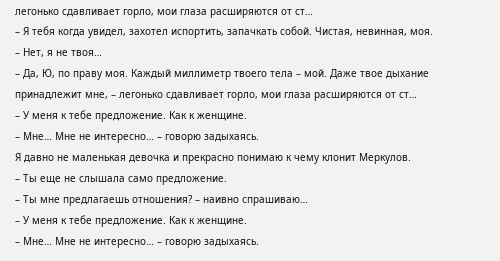легонько сдавливает горло, мои глаза расширяются от ст…
– Я тебя когда увидел, захотел испортить, запачкать собой. Чистая, невинная, моя.
– Нет, я не твоя…
– Да, Ю, по праву моя. Каждый миллиметр твоего тела – мой. Даже твое дыхание принадлежит мне, – легонько сдавливает горло, мои глаза расширяются от ст…
– У меня к тебе предложение. Как к женщине.
– Мне… Мне не интересно… – говорю задыхаясь.
Я давно не маленькая девочка и прекрасно понимаю к чему клонит Меркулов.
– Ты еще не слышала само предложение.
– Ты мне предлагаешь отношения? – наивно спрашиваю…
– У меня к тебе предложение. Как к женщине.
– Мне… Мне не интересно… – говорю задыхаясь.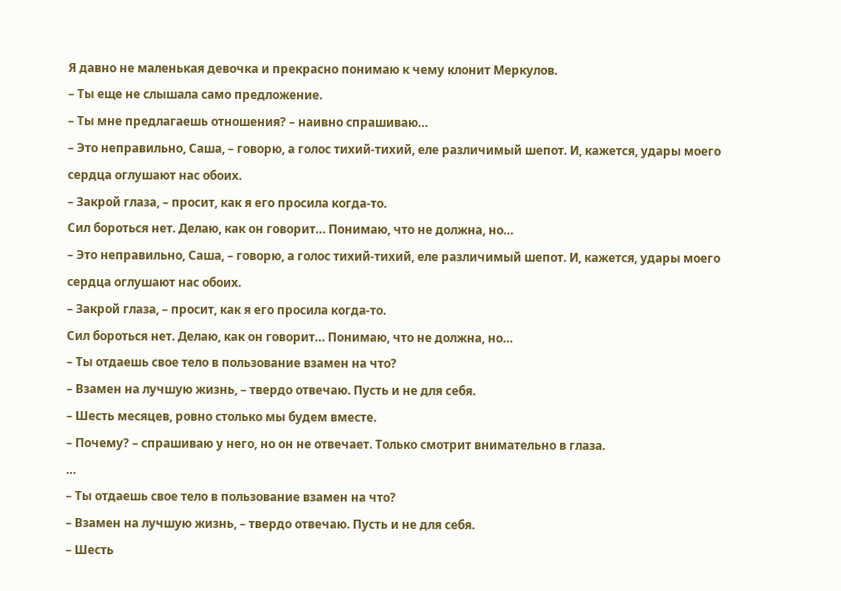Я давно не маленькая девочка и прекрасно понимаю к чему клонит Меркулов.
– Ты еще не слышала само предложение.
– Ты мне предлагаешь отношения? – наивно спрашиваю…
– Это неправильно, Саша, – говорю, а голос тихий-тихий, еле различимый шепот. И, кажется, удары моего сердца оглушают нас обоих.
– Закрой глаза, – просит, как я его просила когда-то.
Сил бороться нет. Делаю, как он говорит… Понимаю, что не должна, но…
– Это неправильно, Саша, – говорю, а голос тихий-тихий, еле различимый шепот. И, кажется, удары моего сердца оглушают нас обоих.
– Закрой глаза, – просит, как я его просила когда-то.
Сил бороться нет. Делаю, как он говорит… Понимаю, что не должна, но…
– Ты отдаешь свое тело в пользование взамен на что?
– Взамен на лучшую жизнь, – твердо отвечаю. Пусть и не для себя.
– Шесть месяцев, ровно столько мы будем вместе.
– Почему? – спрашиваю у него, но он не отвечает. Только смотрит внимательно в глаза.
…
– Ты отдаешь свое тело в пользование взамен на что?
– Взамен на лучшую жизнь, – твердо отвечаю. Пусть и не для себя.
– Шесть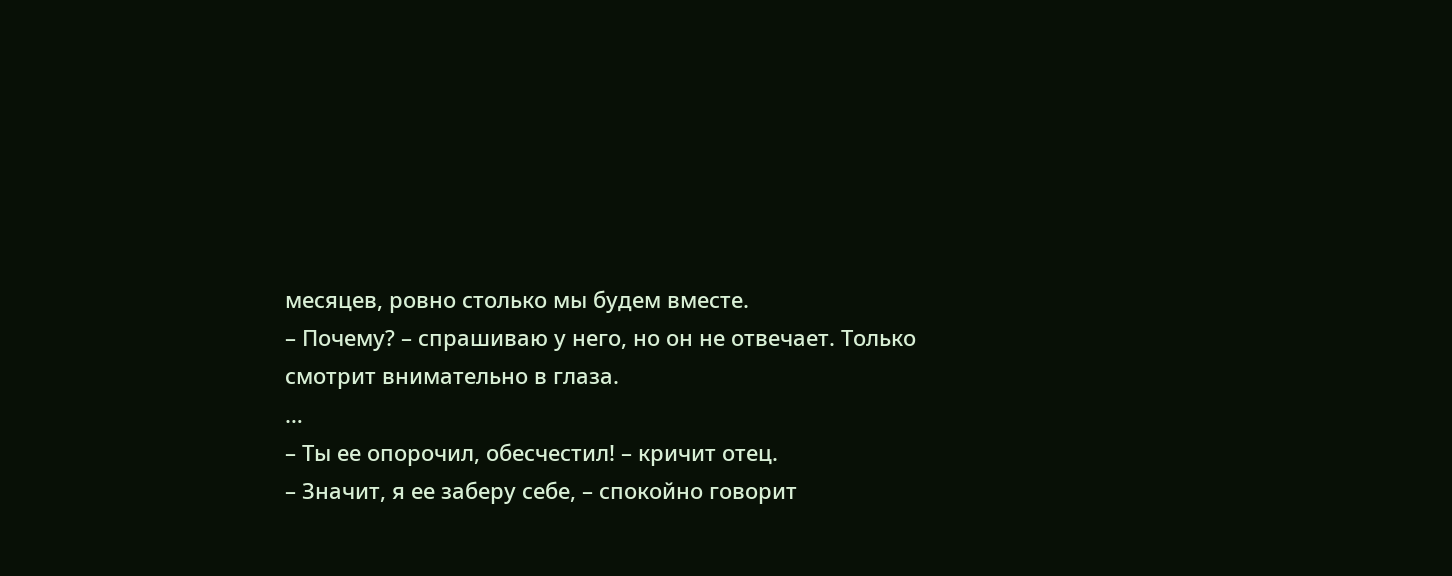месяцев, ровно столько мы будем вместе.
– Почему? – спрашиваю у него, но он не отвечает. Только смотрит внимательно в глаза.
…
– Ты ее опорочил, обесчестил! – кричит отец.
– Значит, я ее заберу себе, – спокойно говорит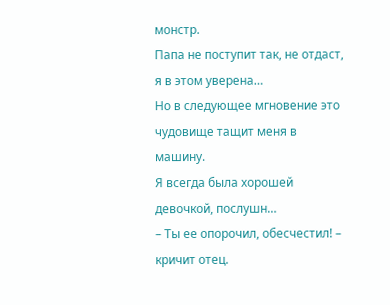монстр.
Папа не поступит так, не отдаст, я в этом уверена…
Но в следующее мгновение это чудовище тащит меня в машину.
Я всегда была хорошей девочкой, послушн…
– Ты ее опорочил, обесчестил! – кричит отец.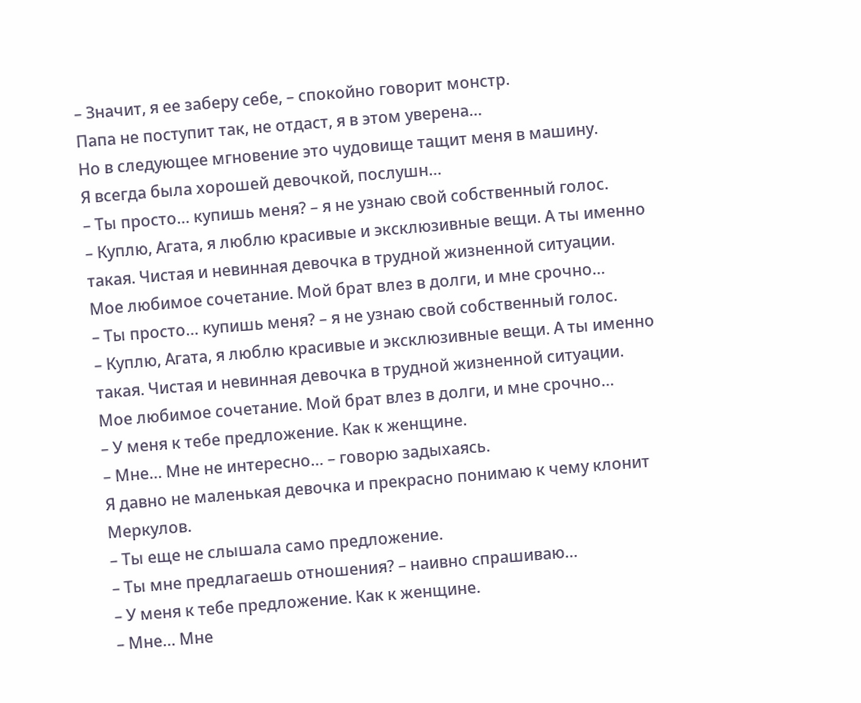– Значит, я ее заберу себе, – спокойно говорит монстр.
Папа не поступит так, не отдаст, я в этом уверена…
Но в следующее мгновение это чудовище тащит меня в машину.
Я всегда была хорошей девочкой, послушн…
– Ты просто… купишь меня? – я не узнаю свой собственный голос.
– Куплю, Агата, я люблю красивые и эксклюзивные вещи. А ты именно такая. Чистая и невинная девочка в трудной жизненной ситуации. Мое любимое сочетание. Мой брат влез в долги, и мне срочно…
– Ты просто… купишь меня? – я не узнаю свой собственный голос.
– Куплю, Агата, я люблю красивые и эксклюзивные вещи. А ты именно такая. Чистая и невинная девочка в трудной жизненной ситуации. Мое любимое сочетание. Мой брат влез в долги, и мне срочно…
– У меня к тебе предложение. Как к женщине.
– Мне… Мне не интересно… – говорю задыхаясь.
Я давно не маленькая девочка и прекрасно понимаю к чему клонит Меркулов.
– Ты еще не слышала само предложение.
– Ты мне предлагаешь отношения? – наивно спрашиваю…
– У меня к тебе предложение. Как к женщине.
– Мне… Мне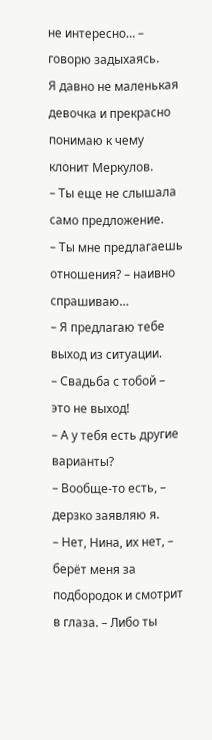не интересно… – говорю задыхаясь.
Я давно не маленькая девочка и прекрасно понимаю к чему клонит Меркулов.
– Ты еще не слышала само предложение.
– Ты мне предлагаешь отношения? – наивно спрашиваю…
– Я предлагаю тебе выход из ситуации.
– Свадьба с тобой – это не выход!
– А у тебя есть другие варианты?
– Вообще-то есть, – дерзко заявляю я.
– Нет, Нина, их нет, – берёт меня за подбородок и смотрит в глаза. – Либо ты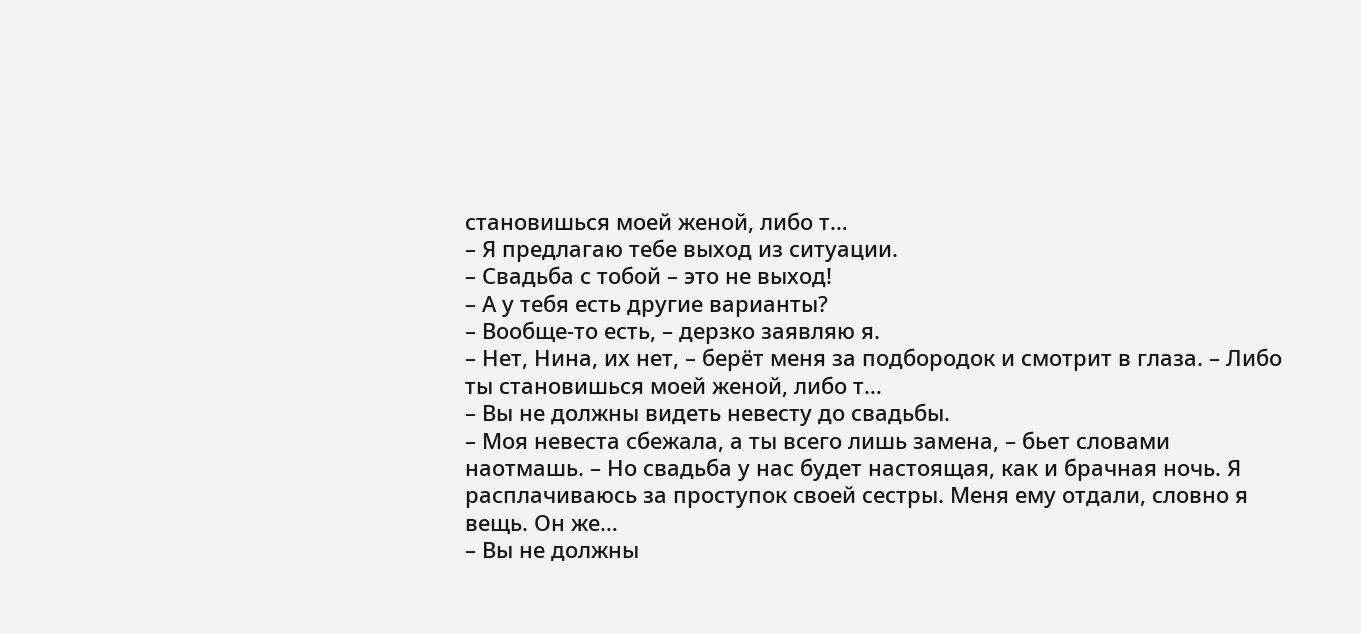становишься моей женой, либо т…
– Я предлагаю тебе выход из ситуации.
– Свадьба с тобой – это не выход!
– А у тебя есть другие варианты?
– Вообще-то есть, – дерзко заявляю я.
– Нет, Нина, их нет, – берёт меня за подбородок и смотрит в глаза. – Либо ты становишься моей женой, либо т…
– Вы не должны видеть невесту до свадьбы.
– Моя невеста сбежала, а ты всего лишь замена, – бьет словами наотмашь. – Но свадьба у нас будет настоящая, как и брачная ночь. Я расплачиваюсь за проступок своей сестры. Меня ему отдали, словно я вещь. Он же…
– Вы не должны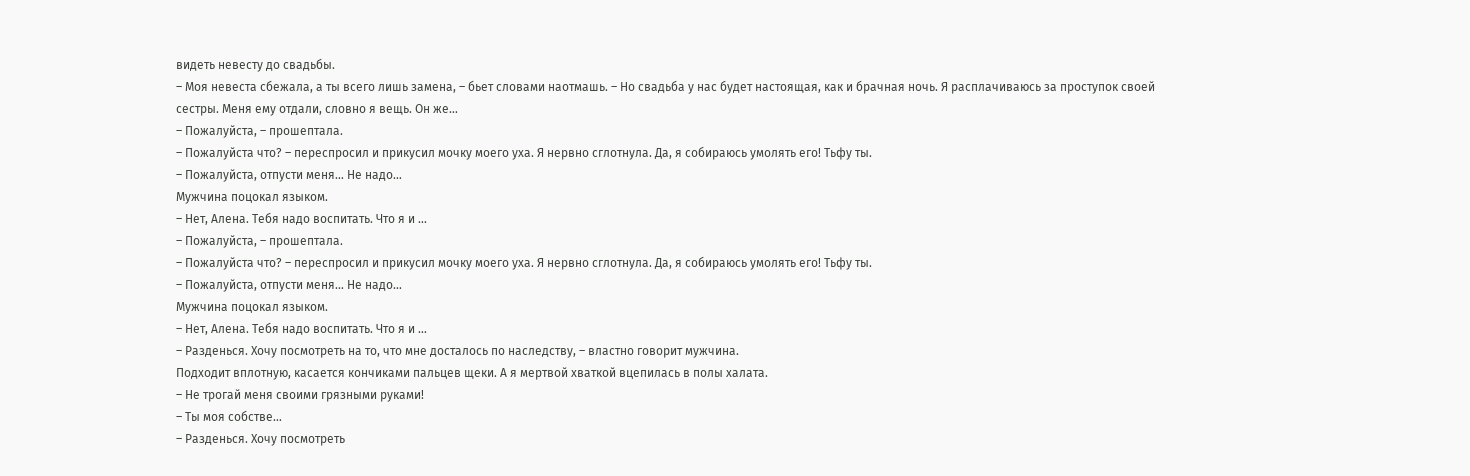видеть невесту до свадьбы.
– Моя невеста сбежала, а ты всего лишь замена, – бьет словами наотмашь. – Но свадьба у нас будет настоящая, как и брачная ночь. Я расплачиваюсь за проступок своей сестры. Меня ему отдали, словно я вещь. Он же…
– Пожалуйста, – прошептала.
– Пожалуйста что? – переспросил и прикусил мочку моего уха. Я нервно сглотнула. Да, я собираюсь умолять его! Тьфу ты.
– Пожалуйста, отпусти меня… Не надо…
Мужчина поцокал языком.
– Нет, Алена. Тебя надо воспитать. Что я и …
– Пожалуйста, – прошептала.
– Пожалуйста что? – переспросил и прикусил мочку моего уха. Я нервно сглотнула. Да, я собираюсь умолять его! Тьфу ты.
– Пожалуйста, отпусти меня… Не надо…
Мужчина поцокал языком.
– Нет, Алена. Тебя надо воспитать. Что я и …
– Разденься. Хочу посмотреть на то, что мне досталось по наследству, – властно говорит мужчина.
Подходит вплотную, касается кончиками пальцев щеки. А я мертвой хваткой вцепилась в полы халата.
– Не трогай меня своими грязными руками!
– Ты моя собстве…
– Разденься. Хочу посмотреть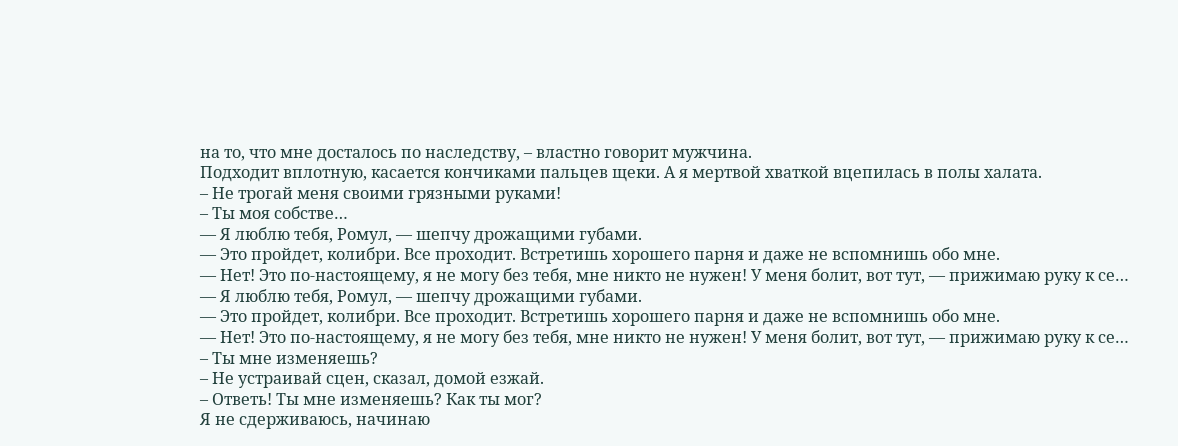на то, что мне досталось по наследству, – властно говорит мужчина.
Подходит вплотную, касается кончиками пальцев щеки. А я мертвой хваткой вцепилась в полы халата.
– Не трогай меня своими грязными руками!
– Ты моя собстве…
— Я люблю тебя, Ромул, — шепчу дрожащими губами.
— Это пройдет, колибри. Все проходит. Встретишь хорошего парня и даже не вспомнишь обо мне.
— Нет! Это по-настоящему, я не могу без тебя, мне никто не нужен! У меня болит, вот тут, — прижимаю руку к се…
— Я люблю тебя, Ромул, — шепчу дрожащими губами.
— Это пройдет, колибри. Все проходит. Встретишь хорошего парня и даже не вспомнишь обо мне.
— Нет! Это по-настоящему, я не могу без тебя, мне никто не нужен! У меня болит, вот тут, — прижимаю руку к се…
– Ты мне изменяешь?
– Не устраивай сцен, сказал, домой езжай.
– Ответь! Ты мне изменяешь? Как ты мог?
Я не сдерживаюсь, начинаю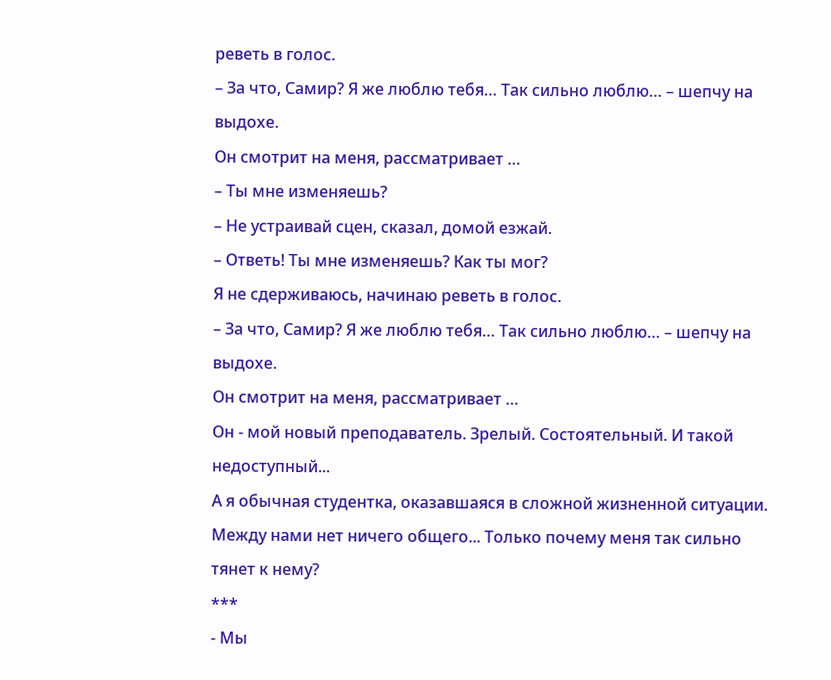реветь в голос.
– За что, Самир? Я же люблю тебя… Так сильно люблю… – шепчу на выдохе.
Он смотрит на меня, рассматривает …
– Ты мне изменяешь?
– Не устраивай сцен, сказал, домой езжай.
– Ответь! Ты мне изменяешь? Как ты мог?
Я не сдерживаюсь, начинаю реветь в голос.
– За что, Самир? Я же люблю тебя… Так сильно люблю… – шепчу на выдохе.
Он смотрит на меня, рассматривает …
Он - мой новый преподаватель. Зрелый. Состоятельный. И такой недоступный...
А я обычная студентка, оказавшаяся в сложной жизненной ситуации.
Между нами нет ничего общего... Только почему меня так сильно тянет к нему?
***
- Мы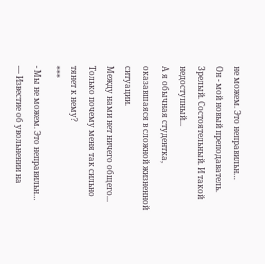не можем. Это неправильн…
Он - мой новый преподаватель. Зрелый. Состоятельный. И такой недоступный...
А я обычная студентка, оказавшаяся в сложной жизненной ситуации.
Между нами нет ничего общего... Только почему меня так сильно тянет к нему?
***
- Мы не можем. Это неправильн…
— Известие об увольнении на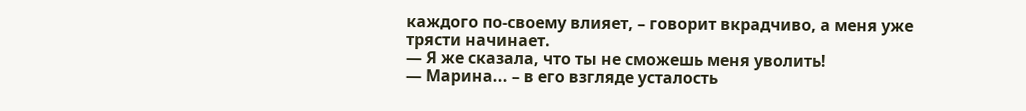каждого по-своему влияет, – говорит вкрадчиво, а меня уже трясти начинает.
— Я же сказала, что ты не сможешь меня уволить!
— Марина... – в его взгляде усталость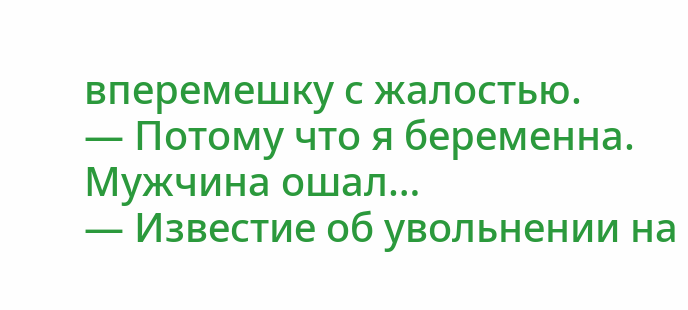вперемешку с жалостью.
— Потому что я беременна.
Мужчина ошал…
— Известие об увольнении на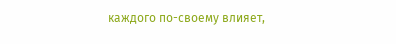каждого по-своему влияет,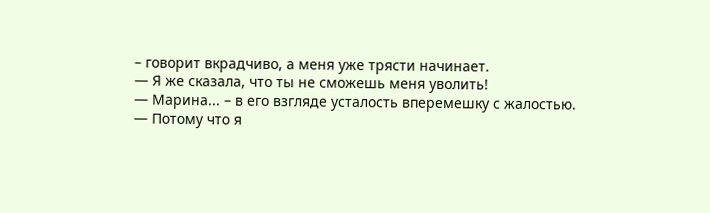– говорит вкрадчиво, а меня уже трясти начинает.
— Я же сказала, что ты не сможешь меня уволить!
— Марина... – в его взгляде усталость вперемешку с жалостью.
— Потому что я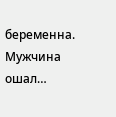беременна.
Мужчина ошал…